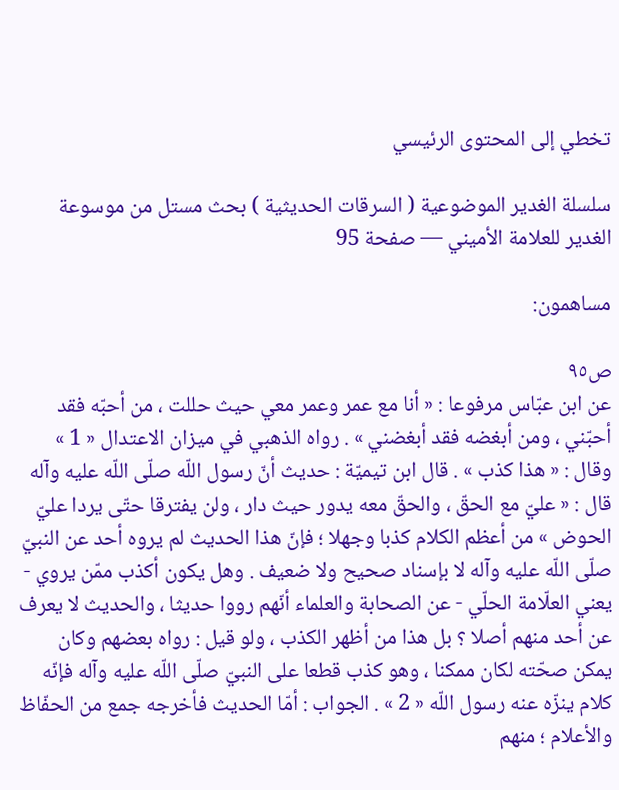تخطي إلى المحتوى الرئيسي

سلسلة الغدير الموضوعية ( السرقات الحديثية ) بحث مستل من موسوعة الغدير للعلامة الأميني — صفحة 95

مساهمون:

ص٩٥
عن ابن عبّاس مرفوعا : « أنا مع عمر وعمر معي حيث حللت ، من أحبّه فقد أحبّني ، ومن أبغضه فقد أبغضني » . رواه الذهبي في ميزان الاعتدال « 1 » وقال : « هذا كذب » . قال ابن تيميّة : حديث أنّ رسول اللّه صلّى اللّه عليه وآله قال : « عليّ مع الحقّ ، والحقّ معه يدور حيث دار ، ولن يفترقا حتّى يردا عليّ الحوض » من أعظم الكلام كذبا وجهلا ؛ فإنّ هذا الحديث لم يروه أحد عن النبيّ صلّى اللّه عليه وآله لا بإسناد صحيح ولا ضعيف . وهل يكون أكذب ممّن يروي - يعني العلّامة الحلّي - عن الصحابة والعلماء أنّهم رووا حديثا ، والحديث لا يعرف عن أحد منهم أصلا ؟ بل هذا من أظهر الكذب ، ولو قيل : رواه بعضهم وكان يمكن صحّته لكان ممكنا ، وهو كذب قطعا على النبيّ صلّى اللّه عليه وآله فإنّه كلام ينزّه عنه رسول اللّه « 2 » . الجواب : أمّا الحديث فأخرجه جمع من الحفّاظ والأعلام ؛ منهم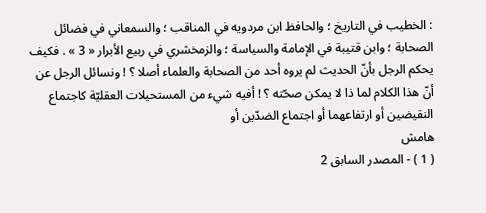: الخطيب في التاريخ ؛ والحافظ ابن مردويه في المناقب ؛ والسمعاني في فضائل الصحابة ؛ وابن قتيبة في الإمامة والسياسة ؛ والزمخشري في ربيع الأبرار « 3 » . فكيف يحكم الرجل بأنّ الحديث لم يروه أحد من الصحابة والعلماء أصلا ؟ ! ونسائل الرجل عن أنّ هذا الكلام لما ذا لا يمكن صحّته ؟ ! أفيه شيء من المستحيلات العقليّة كاجتماع النقيضين أو ارتفاعهما أو اجتماع الضدّين أو
هامش
( 1 ) - المصدر السابق 2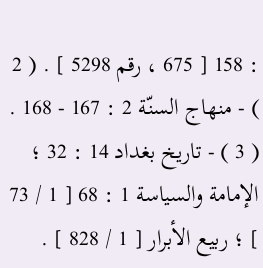: 158 [ 675 ، رقم 5298 ] . ( 2 ) - منهاج السنّة 2 : 167 - 168 . ( 3 ) - تاريخ بغداد 14 : 32 ؛ الإمامة والسياسة 1 : 68 [ 1 / 73 ] ؛ ربيع الأبرار [ 1 / 828 ] .